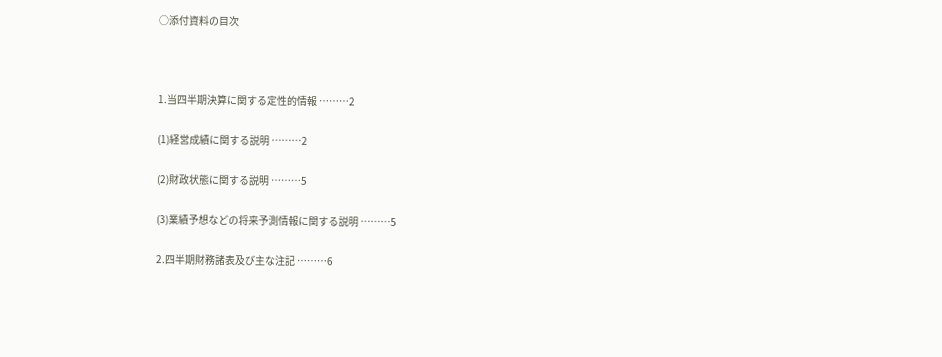○添付資料の目次



1.当四半期決算に関する定性的情報 ………2

(1)経営成績に関する説明 ………2

(2)財政状態に関する説明 ………5

(3)業績予想などの将来予測情報に関する説明 ………5

2.四半期財務諸表及び主な注記 ………6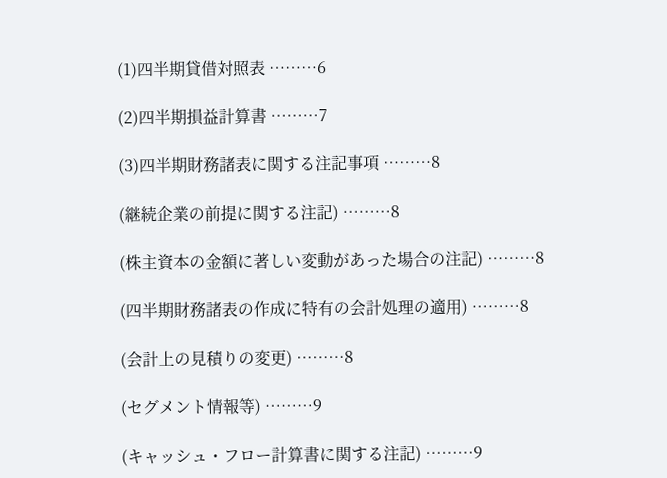(1)四半期貸借対照表 ………6

(2)四半期損益計算書 ………7

(3)四半期財務諸表に関する注記事項 ………8

(継続企業の前提に関する注記) ………8

(株主資本の金額に著しい変動があった場合の注記) ………8

(四半期財務諸表の作成に特有の会計処理の適用) ………8

(会計上の見積りの変更) ………8

(セグメント情報等) ………9

(キャッシュ・フロー計算書に関する注記) ………9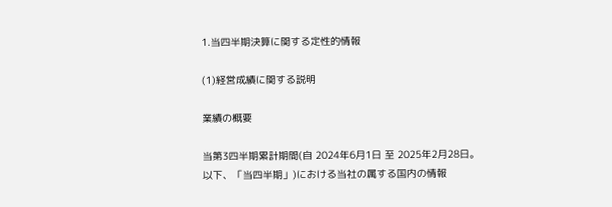1.当四半期決算に関する定性的情報

(1)経営成績に関する説明

業績の概要

当第3四半期累計期間(自 2024年6月1日 至 2025年2月28日。以下、「当四半期」)における当社の属する国内の情報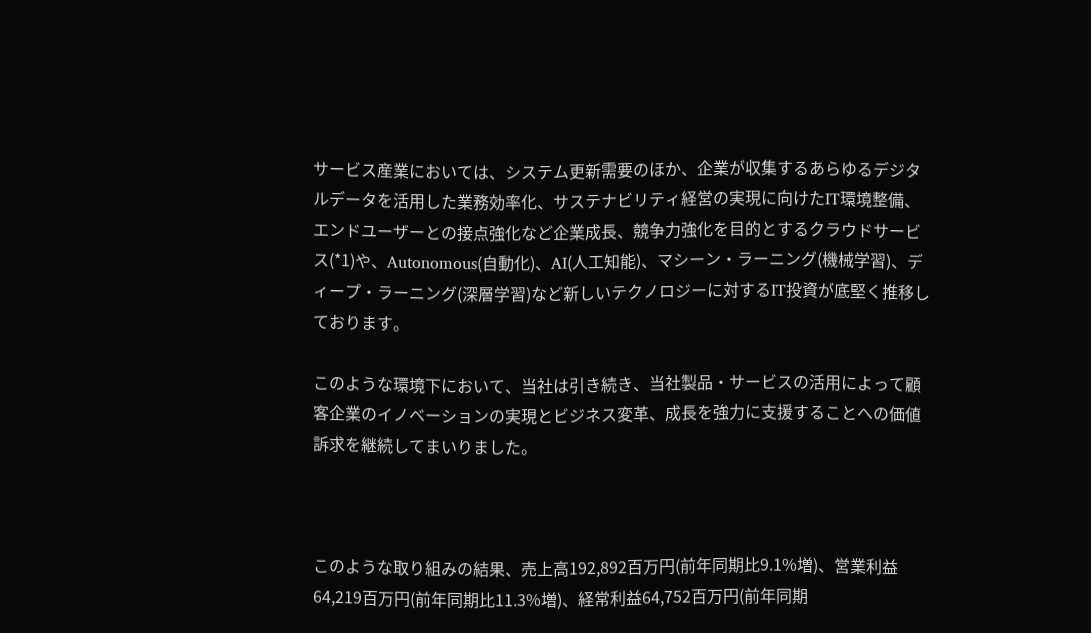サービス産業においては、システム更新需要のほか、企業が収集するあらゆるデジタルデータを活用した業務効率化、サステナビリティ経営の実現に向けたIT環境整備、エンドユーザーとの接点強化など企業成長、競争力強化を目的とするクラウドサービス(*1)や、Autonomous(自動化)、AI(人工知能)、マシーン・ラーニング(機械学習)、ディープ・ラーニング(深層学習)など新しいテクノロジーに対するIT投資が底堅く推移しております。

このような環境下において、当社は引き続き、当社製品・サービスの活用によって顧客企業のイノベーションの実現とビジネス変革、成長を強力に支援することへの価値訴求を継続してまいりました。



このような取り組みの結果、売上高192,892百万円(前年同期比9.1%増)、営業利益64,219百万円(前年同期比11.3%増)、経常利益64,752百万円(前年同期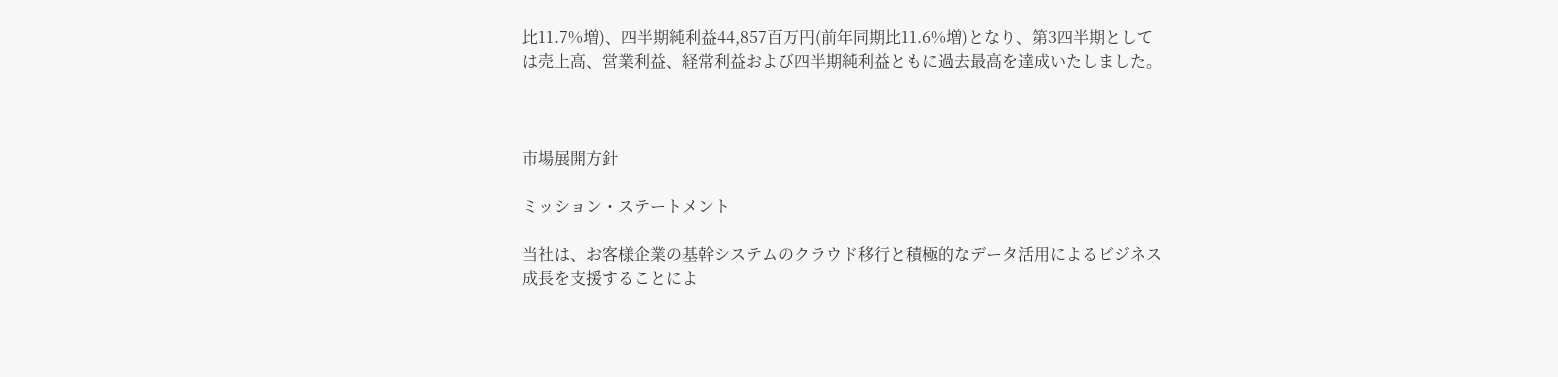比11.7%増)、四半期純利益44,857百万円(前年同期比11.6%増)となり、第3四半期としては売上高、営業利益、経常利益および四半期純利益ともに過去最高を達成いたしました。



市場展開方針

ミッション・ステートメント

当社は、お客様企業の基幹システムのクラウド移行と積極的なデータ活用によるビジネス成長を支援することによ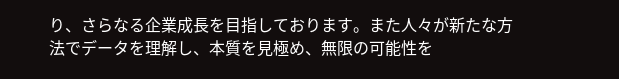り、さらなる企業成長を目指しております。また人々が新たな方法でデータを理解し、本質を見極め、無限の可能性を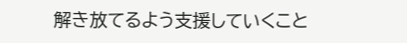解き放てるよう支援していくこと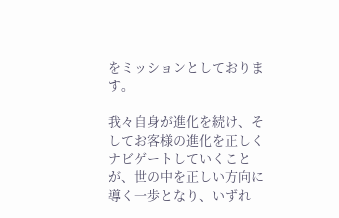をミッションとしております。

我々自身が進化を続け、そしてお客様の進化を正しくナビゲートしていくことが、世の中を正しい方向に導く一歩となり、いずれ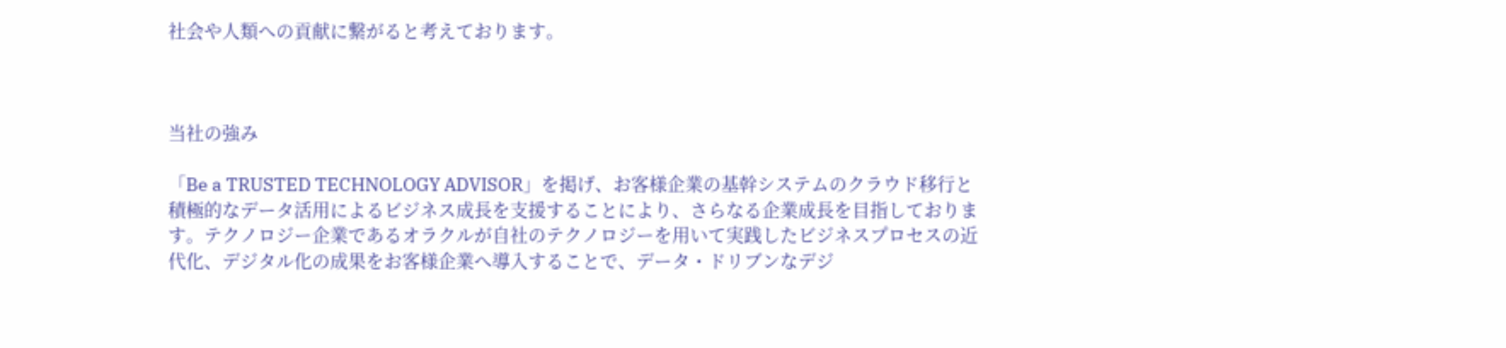社会や人類への貢献に繋がると考えております。



当社の強み

「Be a TRUSTED TECHNOLOGY ADVISOR」を掲げ、お客様企業の基幹システムのクラウド移行と積極的なデータ活用によるビジネス成長を支援することにより、さらなる企業成長を目指しております。テクノロジー企業であるオラクルが自社のテクノロジーを用いて実践したビジネスプロセスの近代化、デジタル化の成果をお客様企業へ導入することで、データ・ドリブンなデジ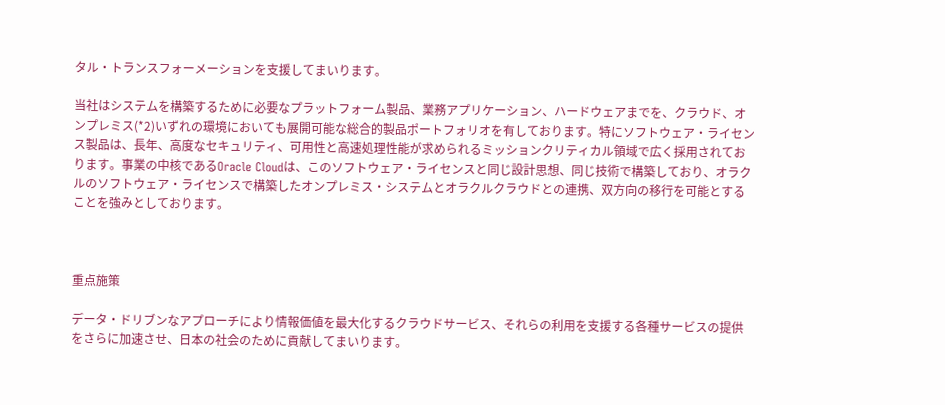タル・トランスフォーメーションを支援してまいります。

当社はシステムを構築するために必要なプラットフォーム製品、業務アプリケーション、ハードウェアまでを、クラウド、オンプレミス(*2)いずれの環境においても展開可能な総合的製品ポートフォリオを有しております。特にソフトウェア・ライセンス製品は、長年、高度なセキュリティ、可用性と高速処理性能が求められるミッションクリティカル領域で広く採用されております。事業の中核であるOracle Cloudは、このソフトウェア・ライセンスと同じ設計思想、同じ技術で構築しており、オラクルのソフトウェア・ライセンスで構築したオンプレミス・システムとオラクルクラウドとの連携、双方向の移行を可能とすることを強みとしております。



重点施策

データ・ドリブンなアプローチにより情報価値を最大化するクラウドサービス、それらの利用を支援する各種サービスの提供をさらに加速させ、日本の社会のために貢献してまいります。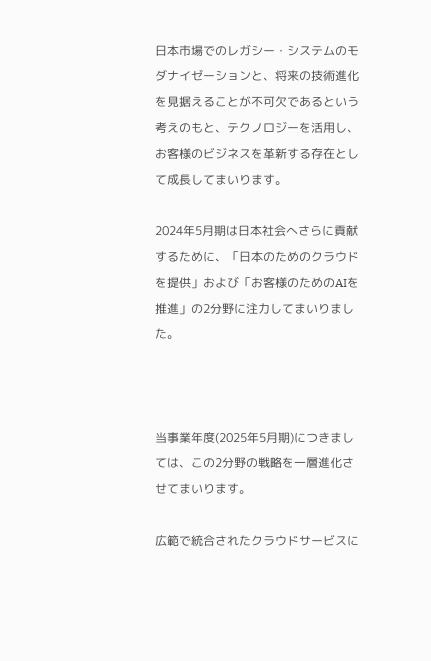日本市場でのレガシー・システムのモダナイゼーションと、将来の技術進化を見据えることが不可欠であるという考えのもと、テクノロジーを活用し、お客様のビジネスを革新する存在として成長してまいります。

2024年5月期は日本社会へさらに貢献するために、「日本のためのクラウドを提供」および「お客様のためのAIを推進」の2分野に注力してまいりました。



当事業年度(2025年5月期)につきましては、この2分野の戦略を一層進化させてまいります。

広範で統合されたクラウドサービスに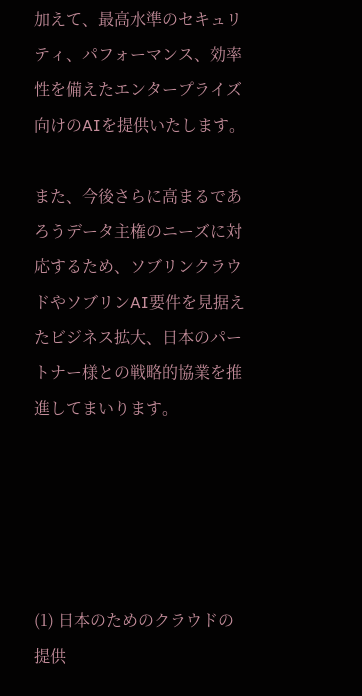加えて、最高水準のセキュリティ、パフォーマンス、効率性を備えたエンタープライズ向けのAIを提供いたします。

また、今後さらに高まるであろうデータ主権のニーズに対応するため、ソブリンクラウドやソブリンAI要件を見据えたビジネス拡大、日本のパートナー様との戦略的協業を推進してまいります。





(1) 日本のためのクラウドの提供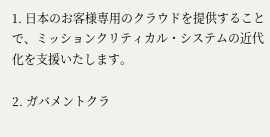1. 日本のお客様専用のクラウドを提供することで、ミッションクリティカル・システムの近代化を支援いたします。

2. ガバメントクラ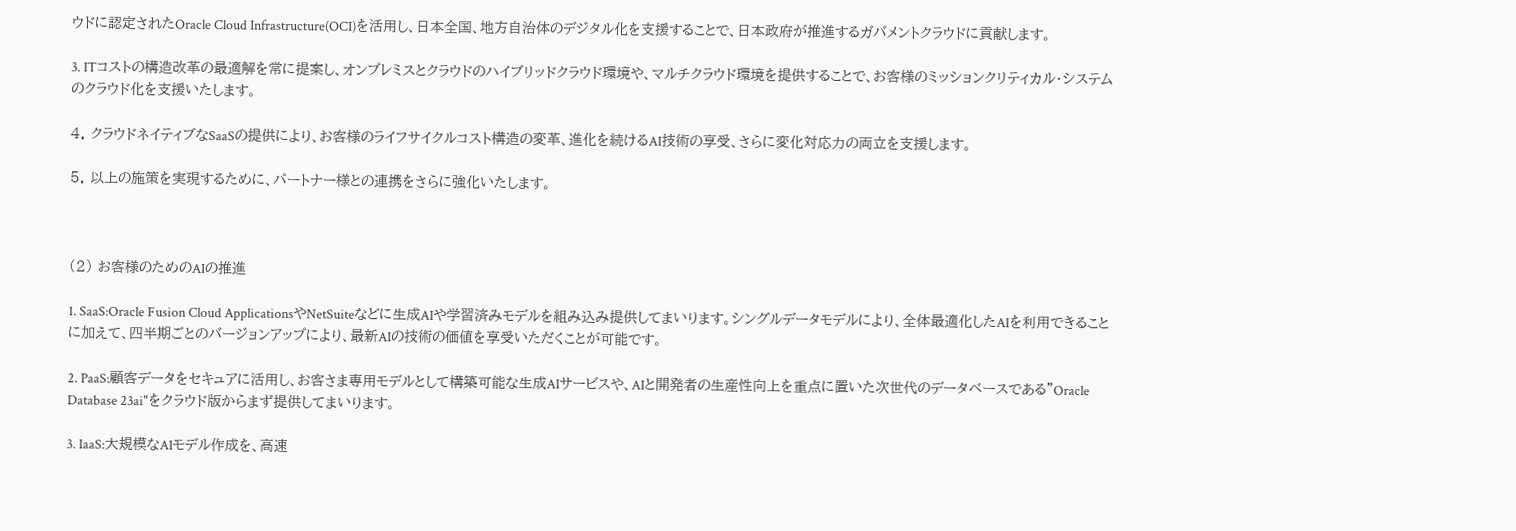ウドに認定されたOracle Cloud Infrastructure(OCI)を活用し、日本全国、地方自治体のデジタル化を支援することで、日本政府が推進するガバメントクラウドに貢献します。

3. ITコストの構造改革の最適解を常に提案し、オンプレミスとクラウドのハイブリッドクラウド環境や、マルチクラウド環境を提供することで、お客様のミッションクリティカル・システムのクラウド化を支援いたします。

4. クラウドネイティブなSaaSの提供により、お客様のライフサイクルコスト構造の変革、進化を続けるAI技術の享受、さらに変化対応力の両立を支援します。

5. 以上の施策を実現するために、パートナー様との連携をさらに強化いたします。



(2) お客様のためのAIの推進

1. SaaS:Oracle Fusion Cloud ApplicationsやNetSuiteなどに生成AIや学習済みモデルを組み込み提供してまいります。シングルデータモデルにより、全体最適化したAIを利用できることに加えて、四半期ごとのバージョンアップにより、最新AIの技術の価値を享受いただくことが可能です。

2. PaaS:顧客データをセキュアに活用し、お客さま専用モデルとして構築可能な生成AIサービスや、AIと開発者の生産性向上を重点に置いた次世代のデータベースである"Oracle Database 23ai"をクラウド版からまず提供してまいります。

3. IaaS:大規模なAIモデル作成を、高速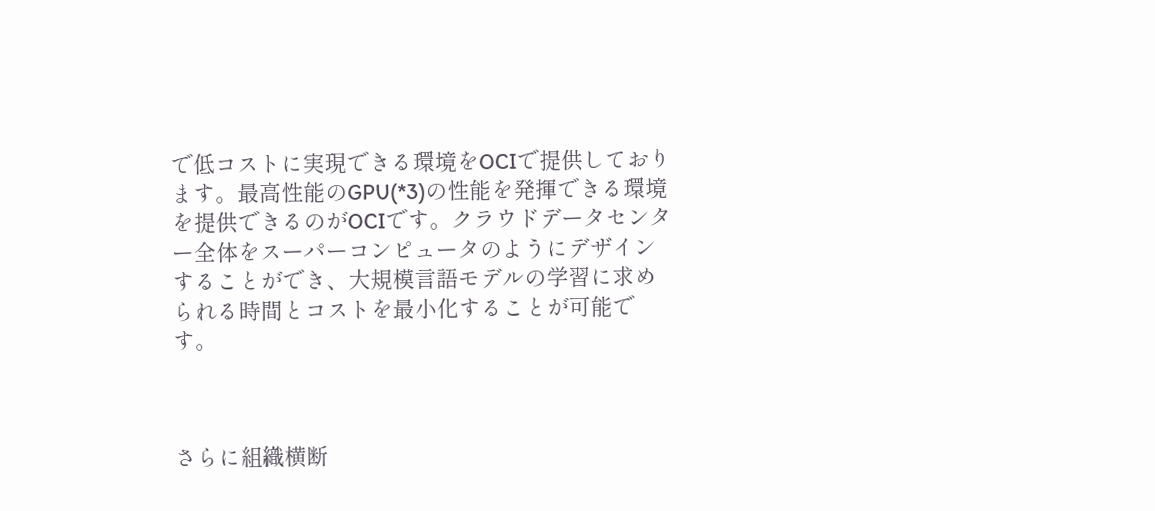で低コストに実現できる環境をOCIで提供しております。最高性能のGPU(*3)の性能を発揮できる環境を提供できるのがOCIです。クラウドデータセンター全体をスーパーコンピュータのようにデザインすることができ、大規模言語モデルの学習に求められる時間とコストを最小化することが可能です。



さらに組織横断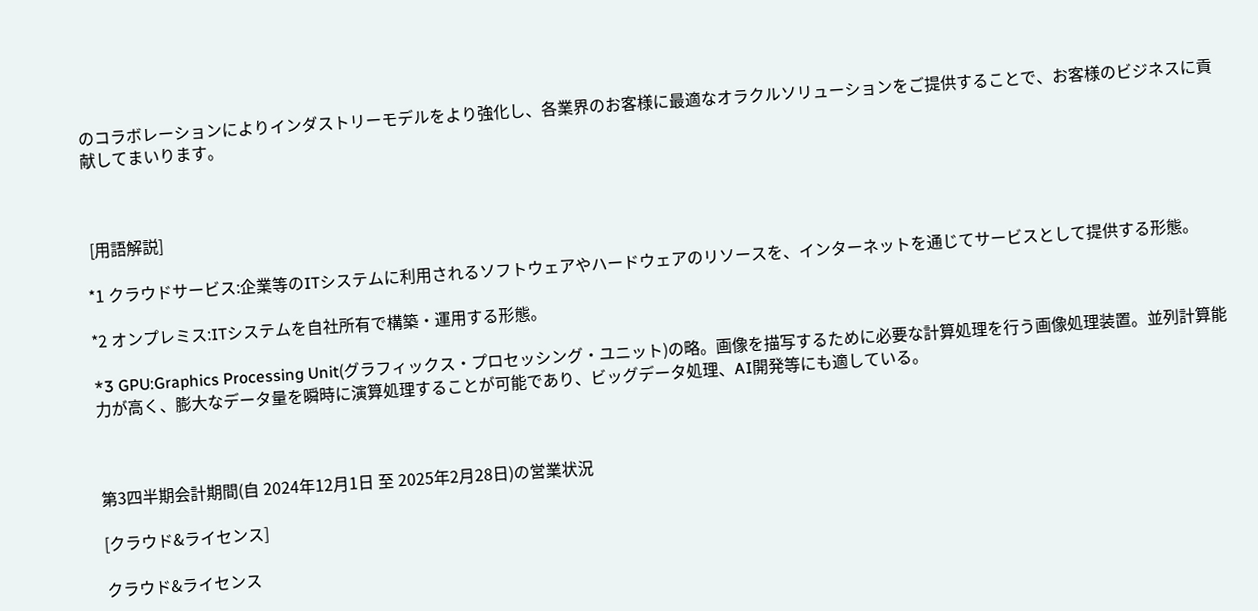のコラボレーションによりインダストリーモデルをより強化し、各業界のお客様に最適なオラクルソリューションをご提供することで、お客様のビジネスに貢献してまいります。



 [用語解説]

*1 クラウドサービス:企業等のITシステムに利用されるソフトウェアやハードウェアのリソースを、インターネットを通じてサービスとして提供する形態。

*2 オンプレミス:ITシステムを自社所有で構築・運用する形態。

*3 GPU:Graphics Processing Unit(グラフィックス・プロセッシング・ユニット)の略。画像を描写するために必要な計算処理を行う画像処理装置。並列計算能力が高く、膨大なデータ量を瞬時に演算処理することが可能であり、ビッグデータ処理、AI開発等にも適している。



第3四半期会計期間(自 2024年12月1日 至 2025年2月28日)の営業状況

[クラウド&ライセンス]

クラウド&ライセンス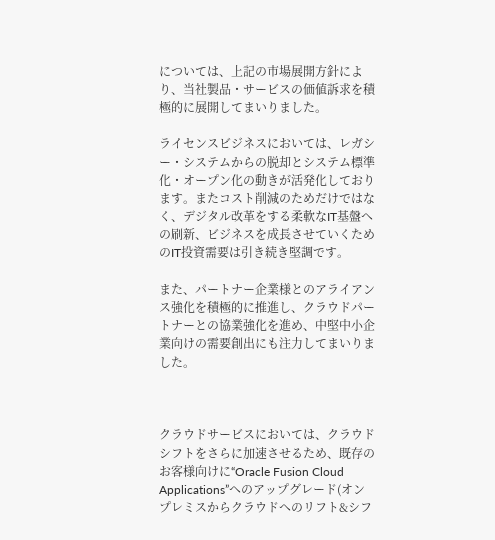については、上記の市場展開方針により、当社製品・サービスの価値訴求を積極的に展開してまいりました。

ライセンスビジネスにおいては、レガシー・システムからの脱却とシステム標準化・オープン化の動きが活発化しております。またコスト削減のためだけではなく、デジタル改革をする柔軟なIT基盤への刷新、ビジネスを成長させていくためのIT投資需要は引き続き堅調です。

また、パートナー企業様とのアライアンス強化を積極的に推進し、クラウドパートナーとの協業強化を進め、中堅中小企業向けの需要創出にも注力してまいりました。



クラウドサービスにおいては、クラウドシフトをさらに加速させるため、既存のお客様向けに“Oracle Fusion Cloud Applications”へのアップグレード(オンプレミスからクラウドへのリフト&シフ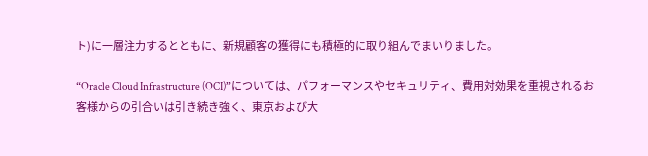ト)に一層注力するとともに、新規顧客の獲得にも積極的に取り組んでまいりました。

“Oracle Cloud Infrastructure (OCI)”については、パフォーマンスやセキュリティ、費用対効果を重視されるお客様からの引合いは引き続き強く、東京および大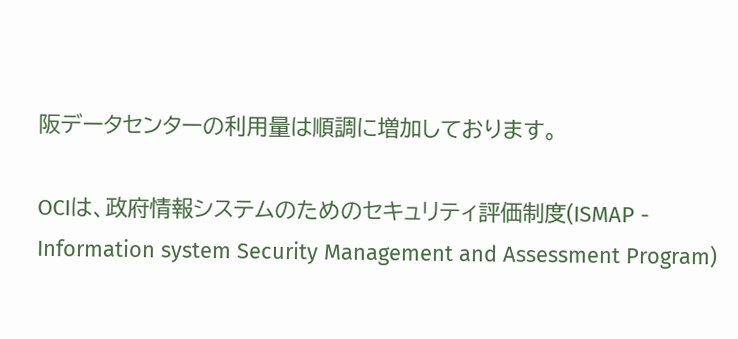阪データセンターの利用量は順調に増加しております。

OCIは、政府情報システムのためのセキュリティ評価制度(ISMAP - Information system Security Management and Assessment Program)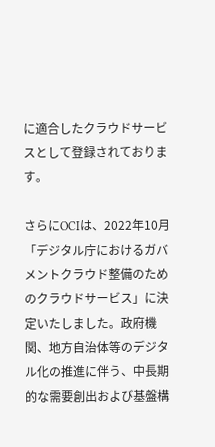に適合したクラウドサービスとして登録されております。

さらにOCIは、2022年10月「デジタル庁におけるガバメントクラウド整備のためのクラウドサービス」に決定いたしました。政府機関、地方自治体等のデジタル化の推進に伴う、中長期的な需要創出および基盤構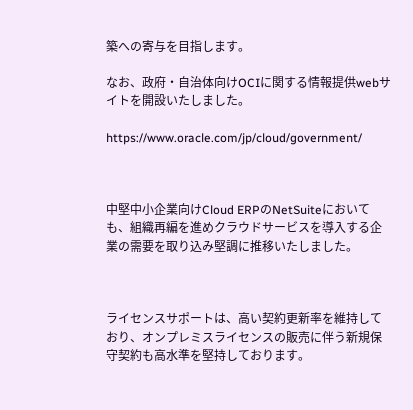築への寄与を目指します。

なお、政府・自治体向けOCIに関する情報提供webサイトを開設いたしました。

https://www.oracle.com/jp/cloud/government/



中堅中小企業向けCloud ERPのNetSuiteにおいても、組織再編を進めクラウドサービスを導入する企業の需要を取り込み堅調に推移いたしました。



ライセンスサポートは、高い契約更新率を維持しており、オンプレミスライセンスの販売に伴う新規保守契約も高水準を堅持しております。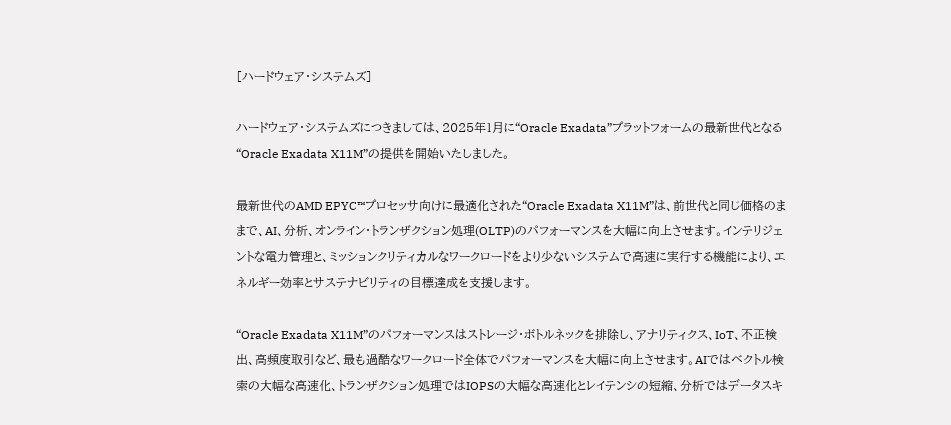[ハードウェア・システムズ]

ハードウェア・システムズにつきましては、2025年1月に“Oracle Exadata”プラットフォームの最新世代となる“Oracle Exadata X11M”の提供を開始いたしました。

最新世代のAMD EPYC™プロセッサ向けに最適化された“Oracle Exadata X11M”は、前世代と同じ価格のままで、AI、分析、オンライン・トランザクション処理(OLTP)のパフォーマンスを大幅に向上させます。インテリジェントな電力管理と、ミッションクリティカルなワークロードをより少ないシステムで高速に実行する機能により、エネルギー効率とサステナビリティの目標達成を支援します。

“Oracle Exadata X11M”のパフォーマンスはストレージ・ボトルネックを排除し、アナリティクス、IoT、不正検出、高頻度取引など、最も過酷なワークロード全体でパフォーマンスを大幅に向上させます。AIではベクトル検索の大幅な高速化、トランザクション処理ではIOPSの大幅な高速化とレイテンシの短縮、分析ではデータスキ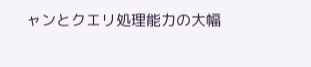ャンとクエリ処理能力の大幅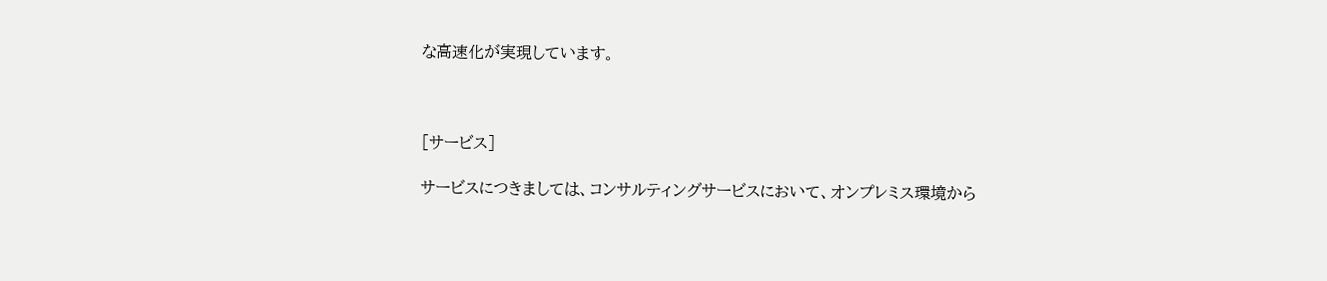な高速化が実現しています。



[サービス]

サービスにつきましては、コンサルティングサービスにおいて、オンプレミス環境から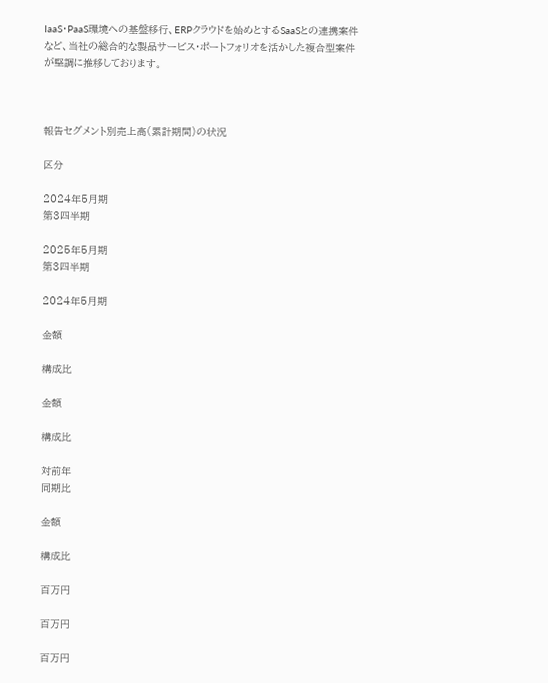IaaS・PaaS環境への基盤移行、ERPクラウドを始めとするSaaSとの連携案件など、当社の総合的な製品サービス・ポートフォリオを活かした複合型案件が堅調に推移しております。



報告セグメント別売上高(累計期間)の状況

区分

2024年5月期
第3四半期

2025年5月期
第3四半期

2024年5月期

金額

構成比

金額

構成比

対前年
同期比

金額

構成比

百万円

百万円

百万円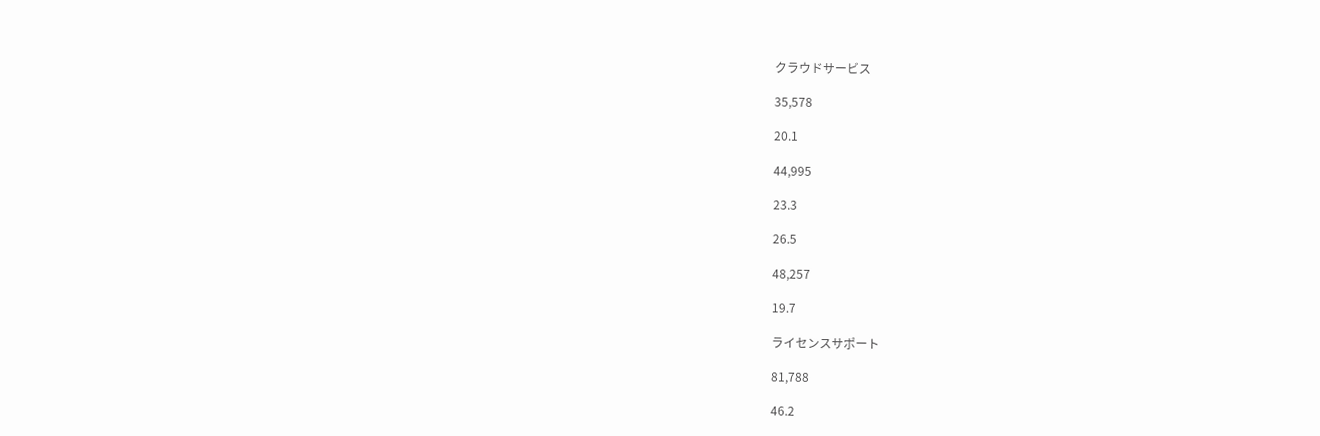クラウドサービス

35,578

20.1

44,995

23.3

26.5

48,257

19.7

ライセンスサポート

81,788

46.2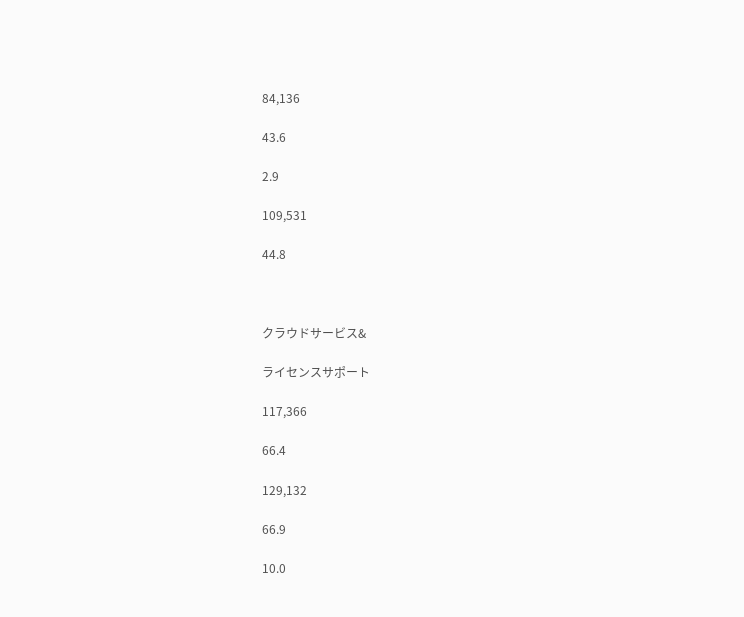84,136

43.6

2.9

109,531

44.8



クラウドサービス&

ライセンスサポート

117,366

66.4

129,132

66.9

10.0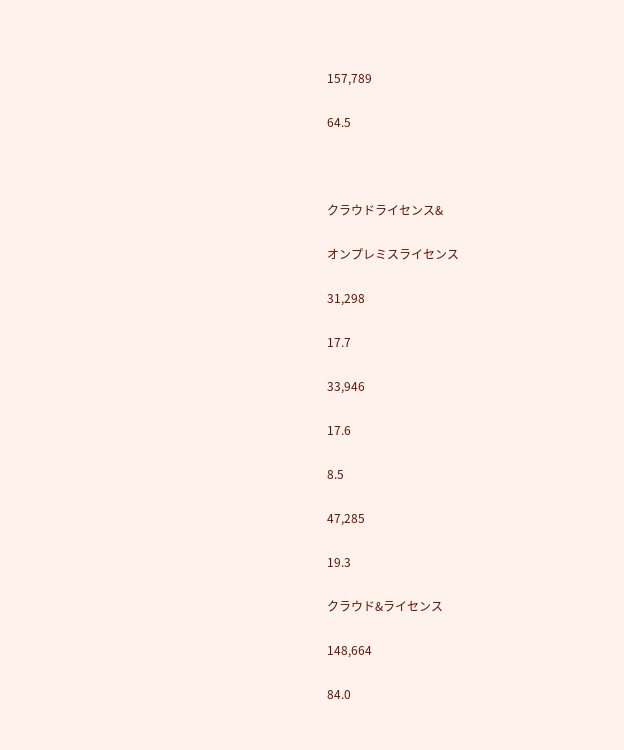157,789

64.5



クラウドライセンス&

オンプレミスライセンス

31,298

17.7

33,946

17.6

8.5

47,285

19.3

クラウド&ライセンス

148,664

84.0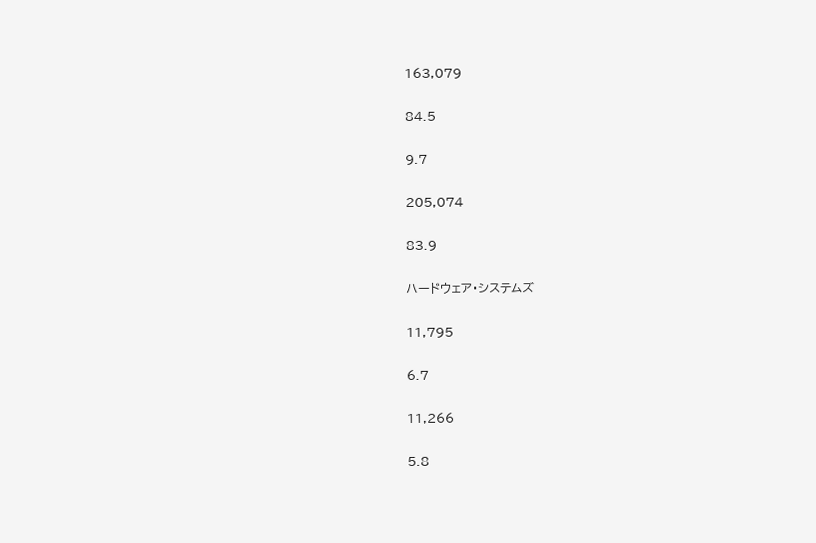163,079

84.5

9.7

205,074

83.9

ハードウェア・システムズ

11,795

6.7

11,266

5.8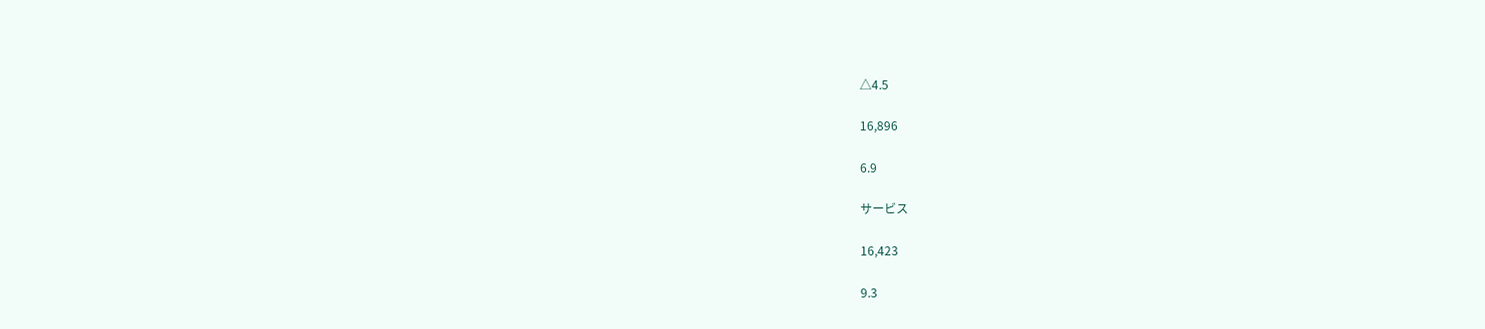△4.5

16,896

6.9

サービス

16,423

9.3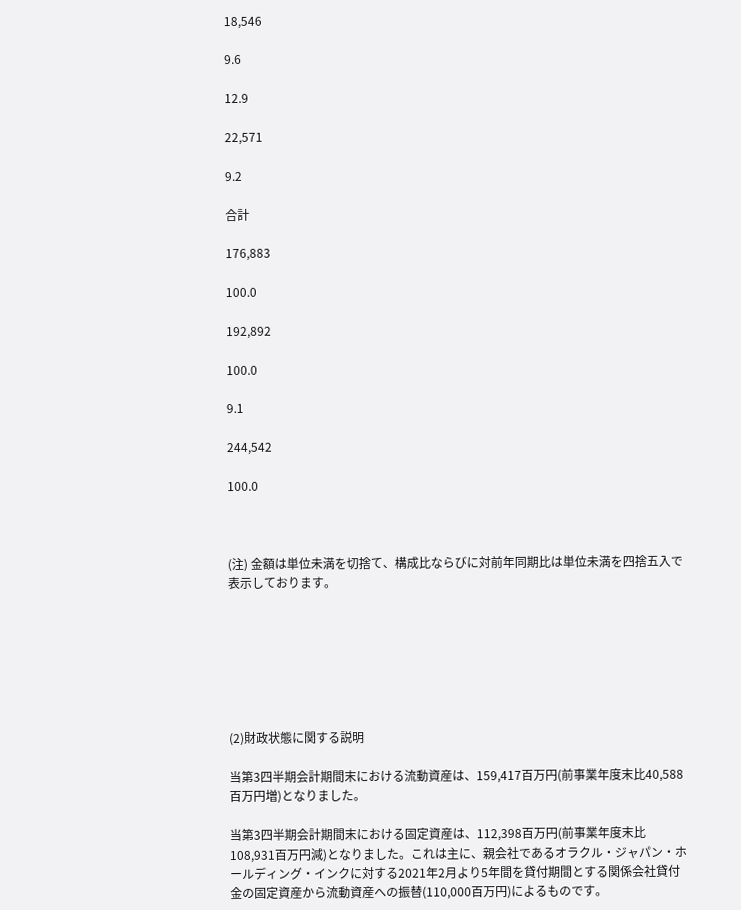18,546

9.6

12.9

22,571

9.2

合計

176,883

100.0

192,892

100.0

9.1

244,542

100.0



(注) 金額は単位未満を切捨て、構成比ならびに対前年同期比は単位未満を四捨五入で表示しております。







(2)財政状態に関する説明

当第3四半期会計期間末における流動資産は、159,417百万円(前事業年度末比40,588百万円増)となりました。

当第3四半期会計期間末における固定資産は、112,398百万円(前事業年度末比108,931百万円減)となりました。これは主に、親会社であるオラクル・ジャパン・ホールディング・インクに対する2021年2月より5年間を貸付期間とする関係会社貸付金の固定資産から流動資産への振替(110,000百万円)によるものです。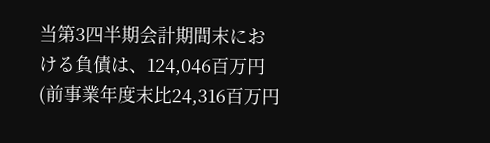当第3四半期会計期間末における負債は、124,046百万円(前事業年度末比24,316百万円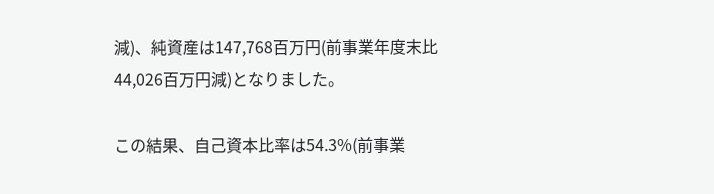減)、純資産は147,768百万円(前事業年度末比44,026百万円減)となりました。

この結果、自己資本比率は54.3%(前事業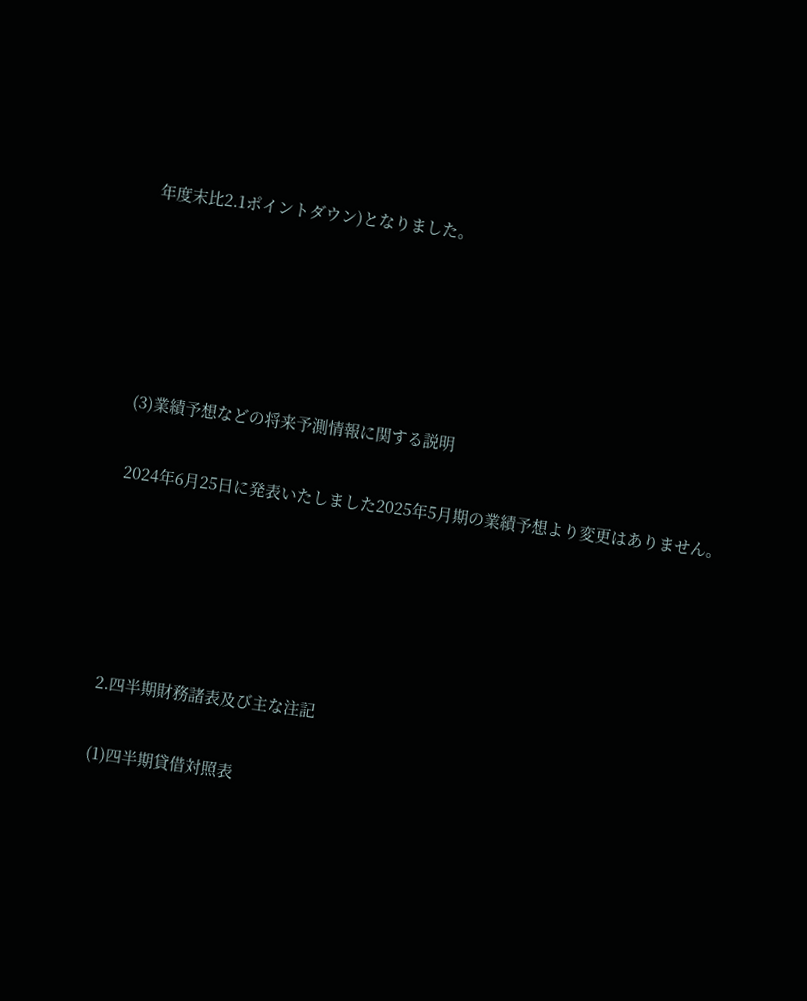年度末比2.1ポイントダウン)となりました。





(3)業績予想などの将来予測情報に関する説明

2024年6月25日に発表いたしました2025年5月期の業績予想より変更はありません。





2.四半期財務諸表及び主な注記

(1)四半期貸借対照表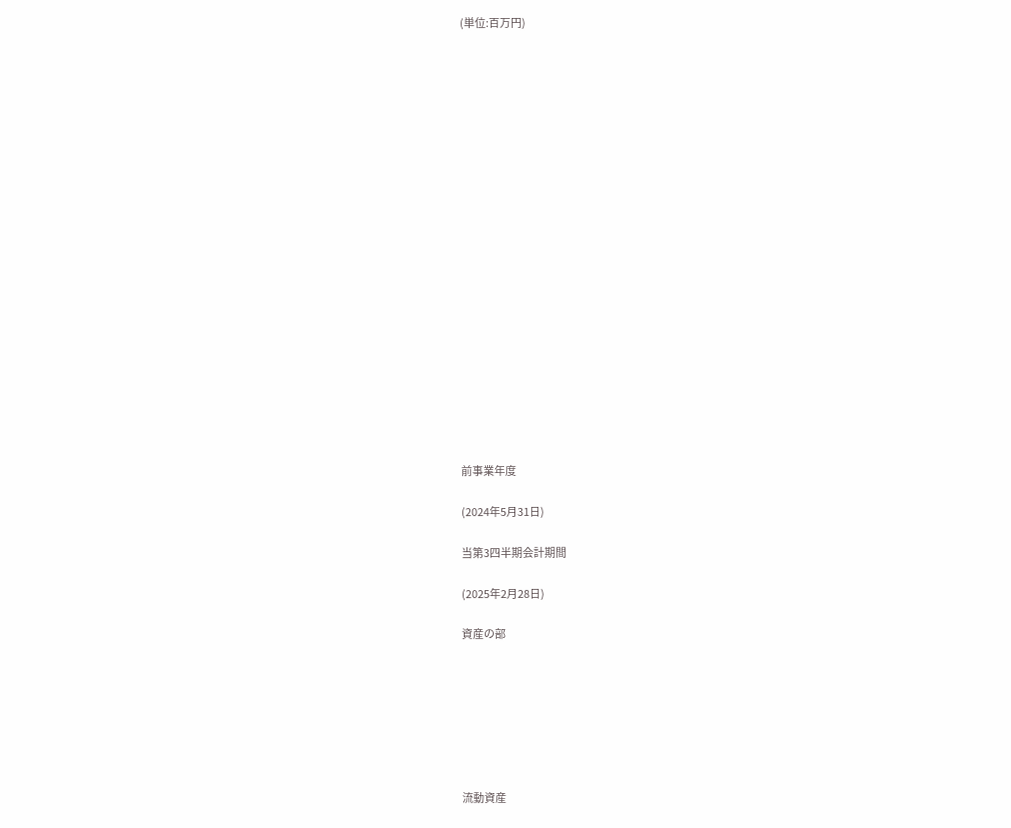(単位:百万円)





















前事業年度

(2024年5月31日)

当第3四半期会計期間

(2025年2月28日)

資産の部







流動資産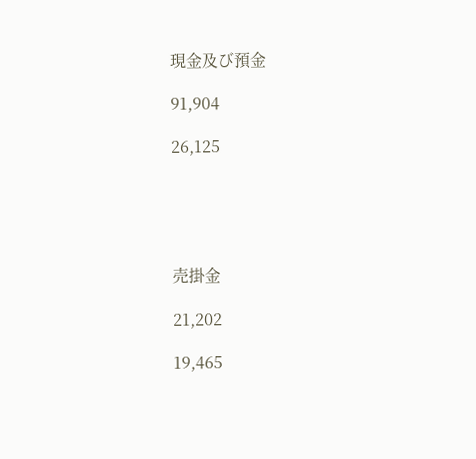現金及び預金

91,904

26,125





売掛金

21,202

19,465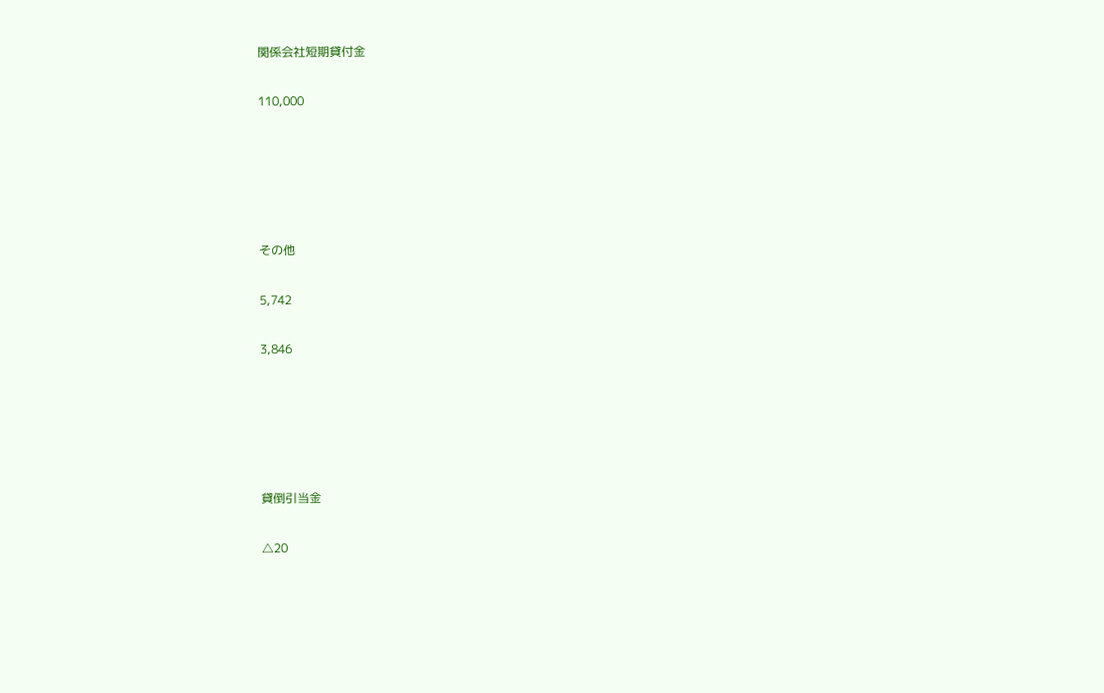関係会社短期貸付金

110,000





その他

5,742

3,846





貸倒引当金

△20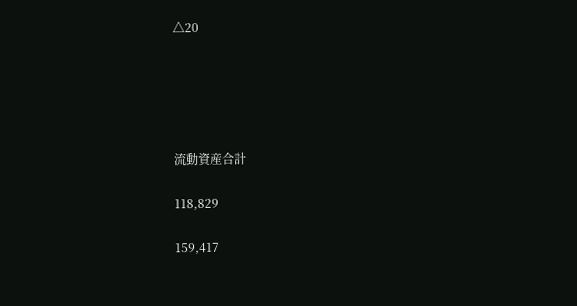△20





流動資産合計

118,829

159,417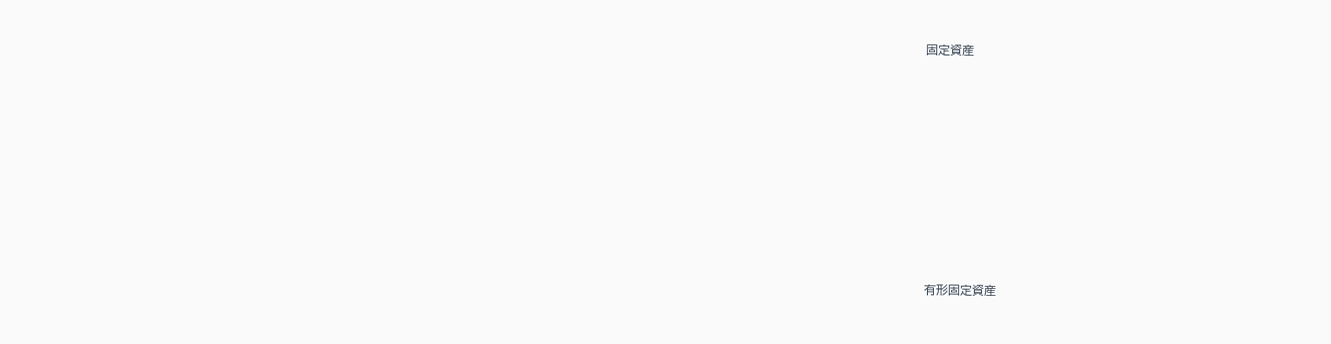固定資産









有形固定資産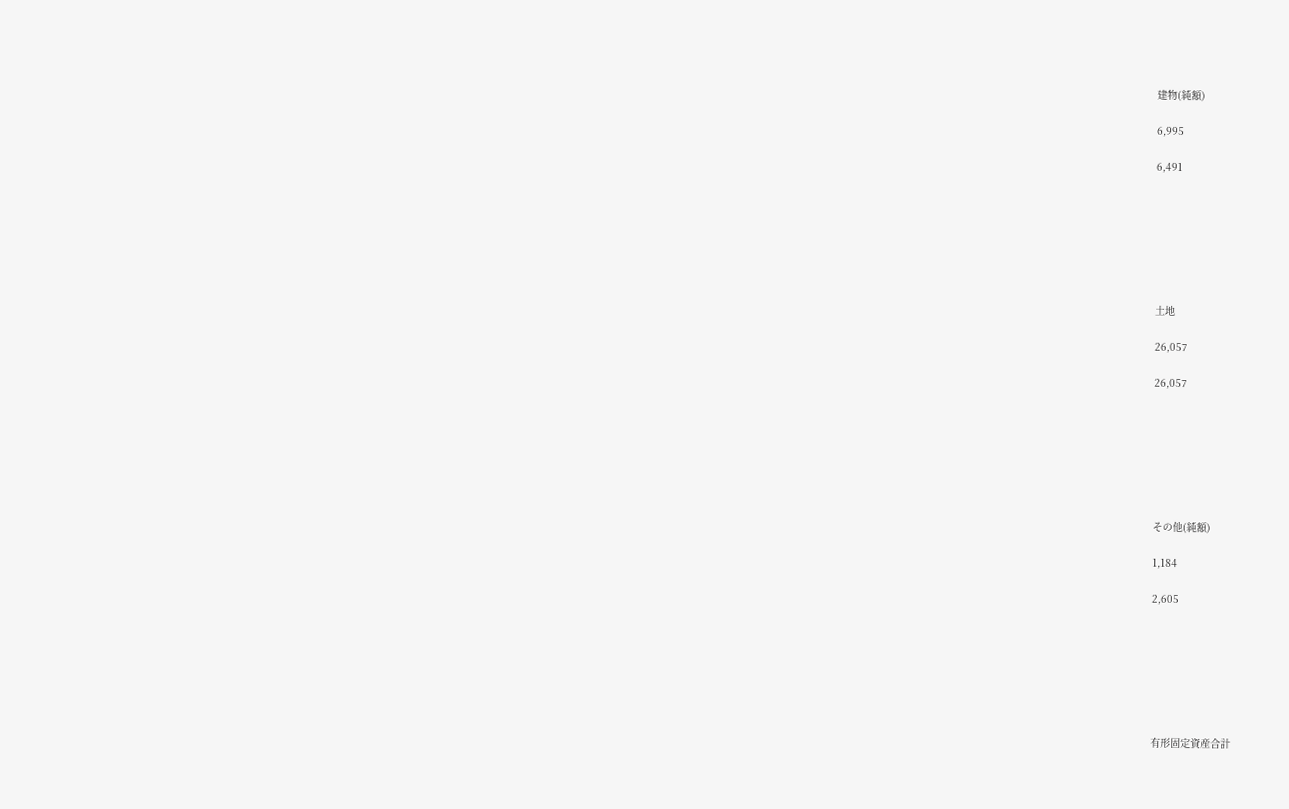建物(純額)

6,995

6,491







土地

26,057

26,057







その他(純額)

1,184

2,605







有形固定資産合計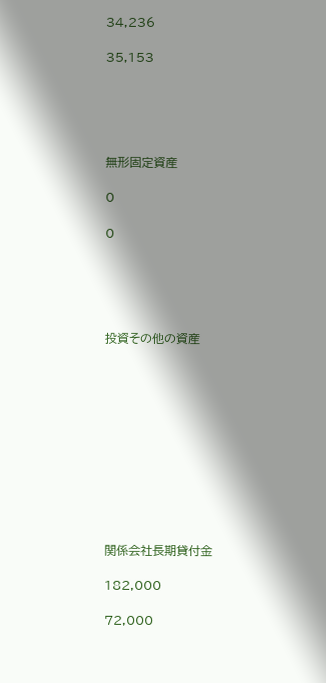34,236

35,153





無形固定資産

0

0





投資その他の資産











関係会社長期貸付金

182,000

72,000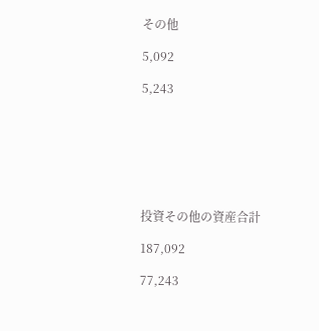その他

5,092

5,243







投資その他の資産合計

187,092

77,243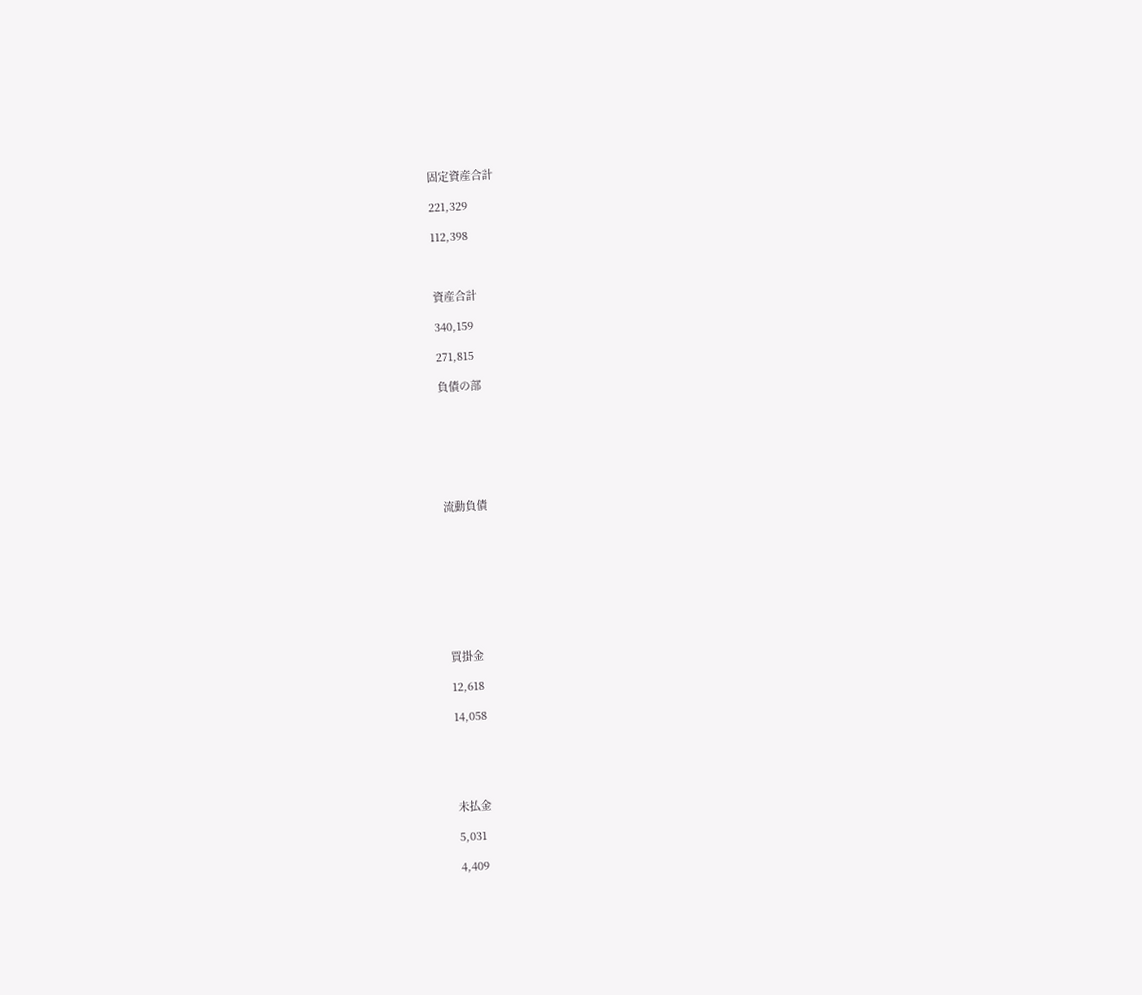固定資産合計

221,329

112,398



資産合計

340,159

271,815

負債の部







流動負債









買掛金

12,618

14,058





未払金

5,031

4,409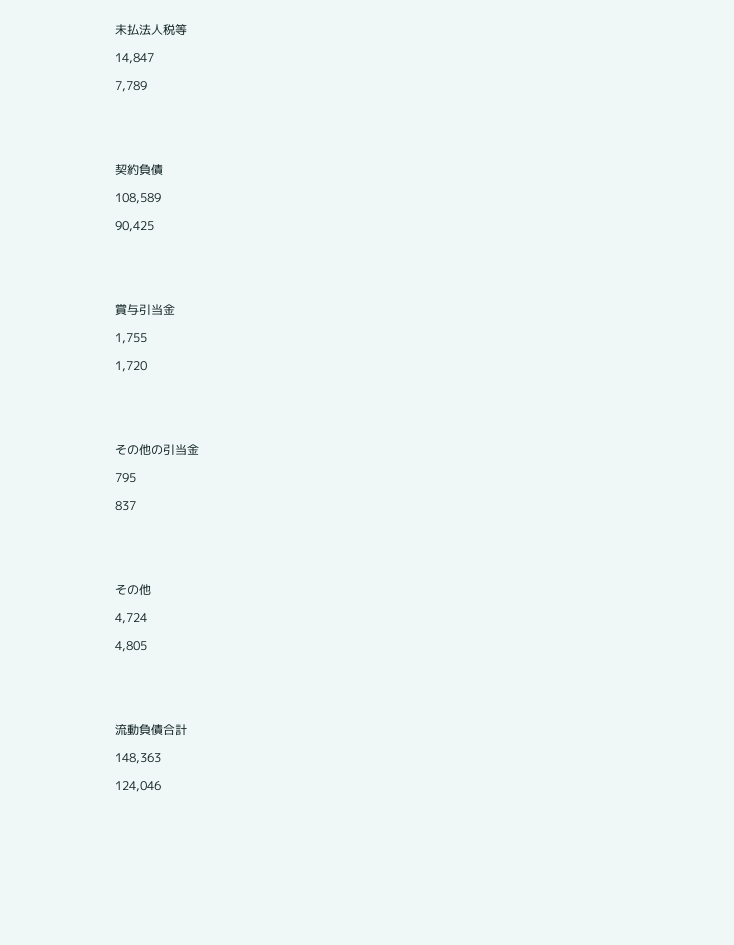未払法人税等

14,847

7,789





契約負債

108,589

90,425





賞与引当金

1,755

1,720





その他の引当金

795

837





その他

4,724

4,805





流動負債合計

148,363

124,046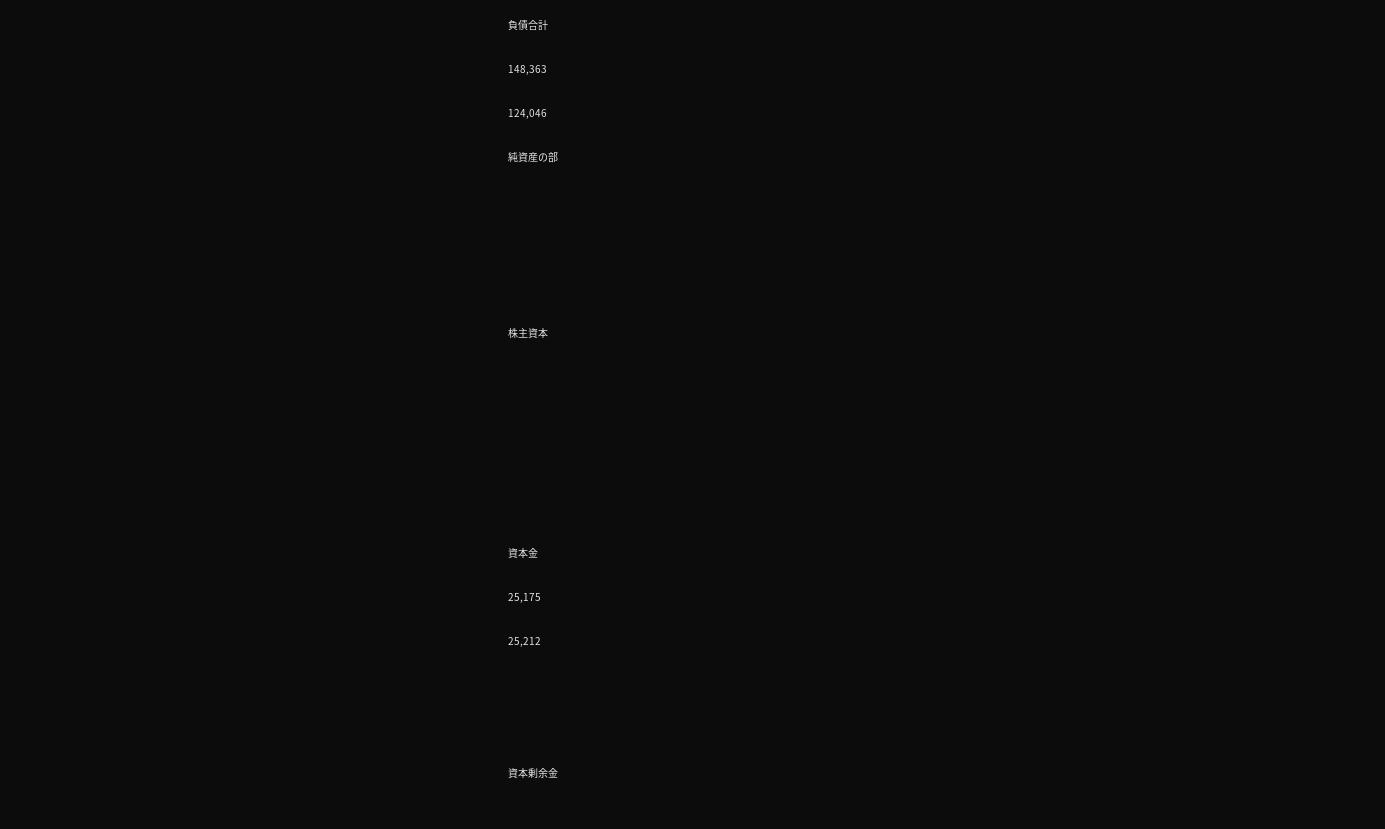負債合計

148,363

124,046

純資産の部







株主資本









資本金

25,175

25,212





資本剰余金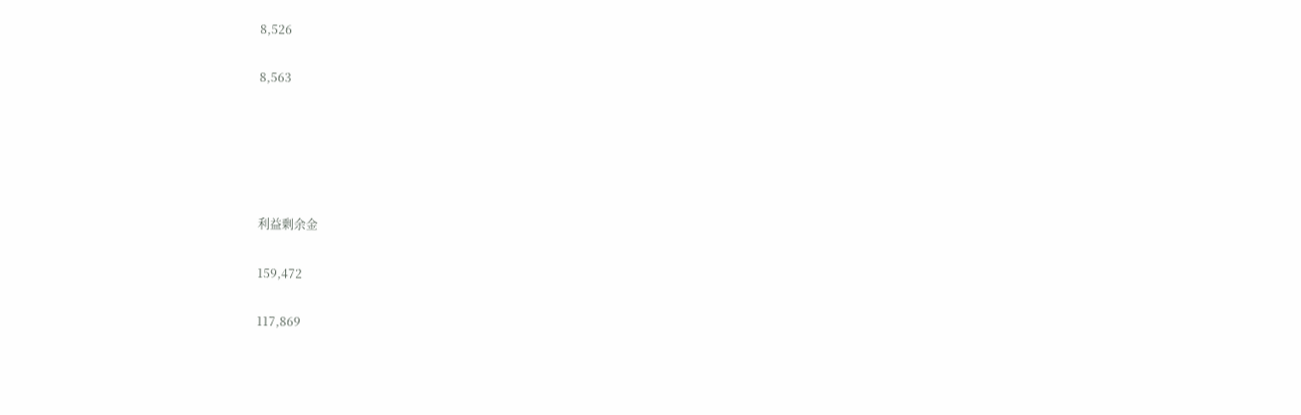8,526

8,563





利益剰余金

159,472

117,869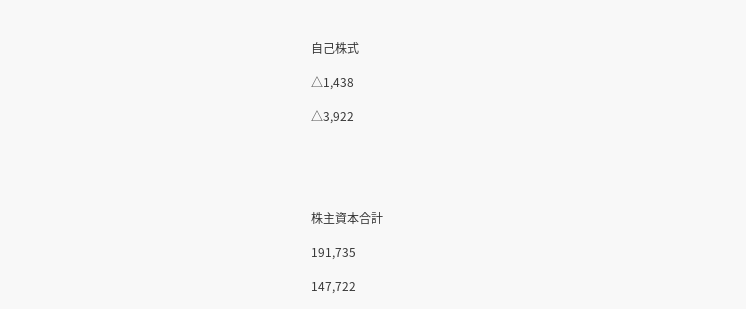自己株式

△1,438

△3,922





株主資本合計

191,735

147,722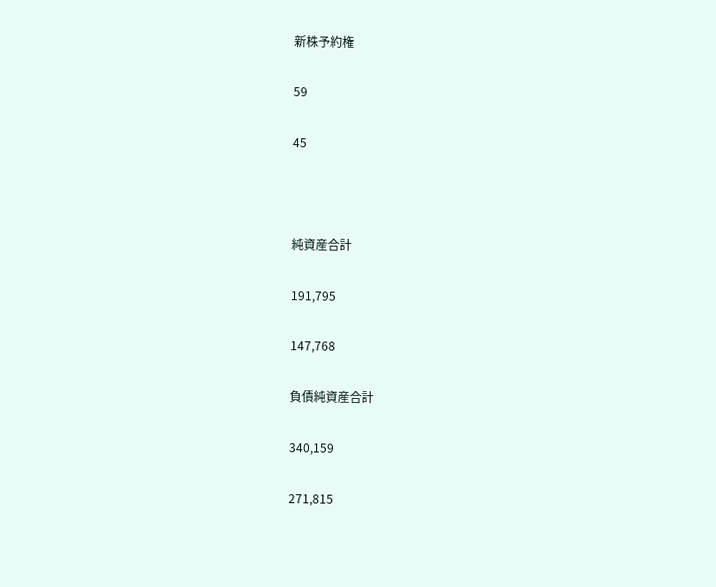新株予約権

59

45



純資産合計

191,795

147,768

負債純資産合計

340,159

271,815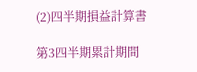(2)四半期損益計算書

第3四半期累計期間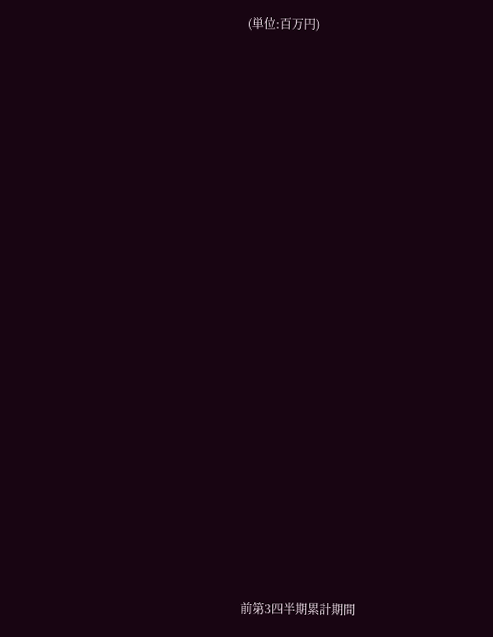(単位:百万円)





















前第3四半期累計期間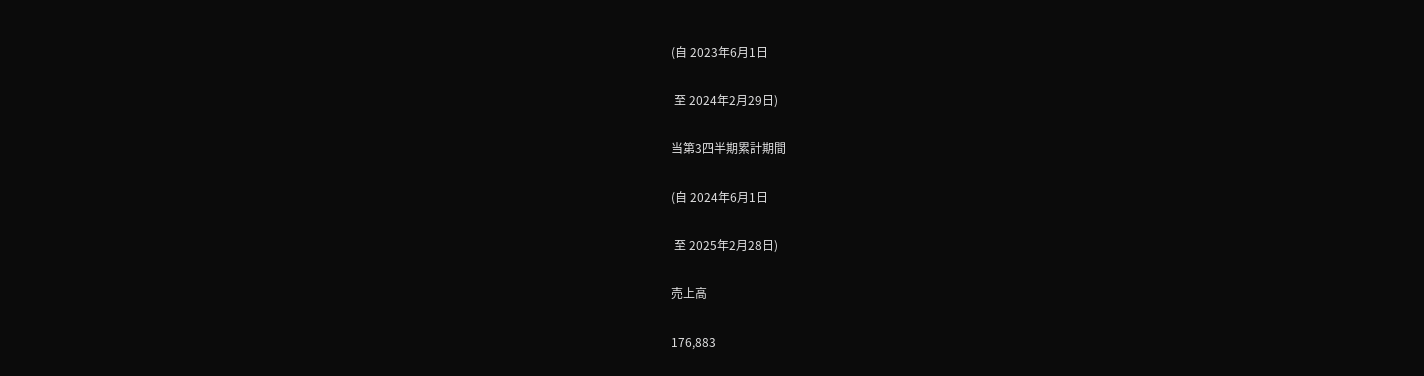(自 2023年6月1日

 至 2024年2月29日)

当第3四半期累計期間

(自 2024年6月1日

 至 2025年2月28日)

売上高

176,883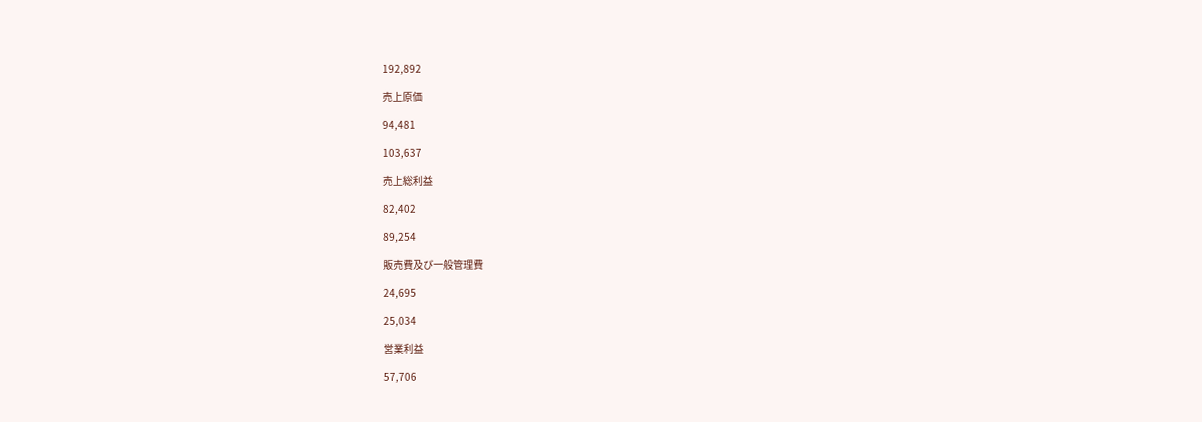192,892

売上原価

94,481

103,637

売上総利益

82,402

89,254

販売費及び一般管理費

24,695

25,034

営業利益

57,706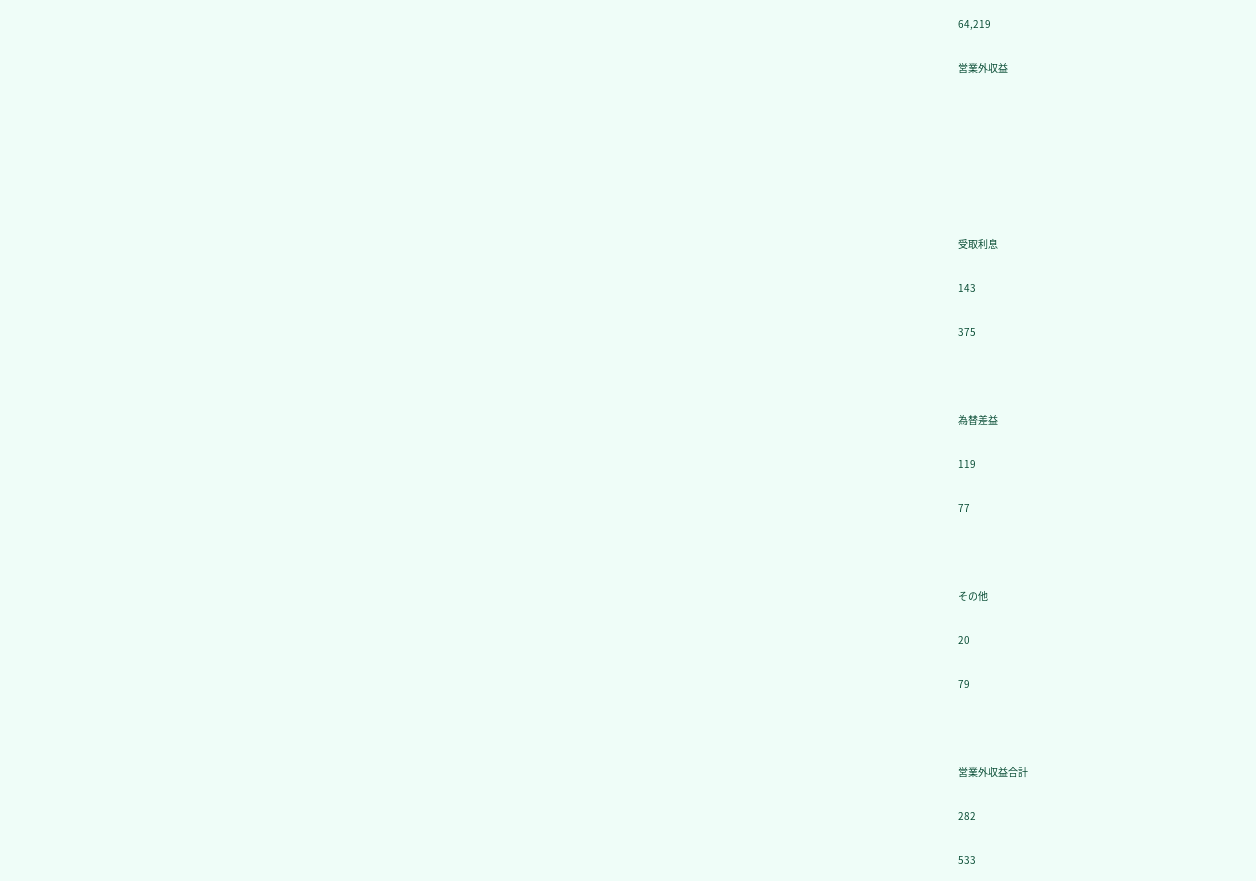64,219

営業外収益







受取利息

143

375



為替差益

119

77



その他

20

79



営業外収益合計

282

533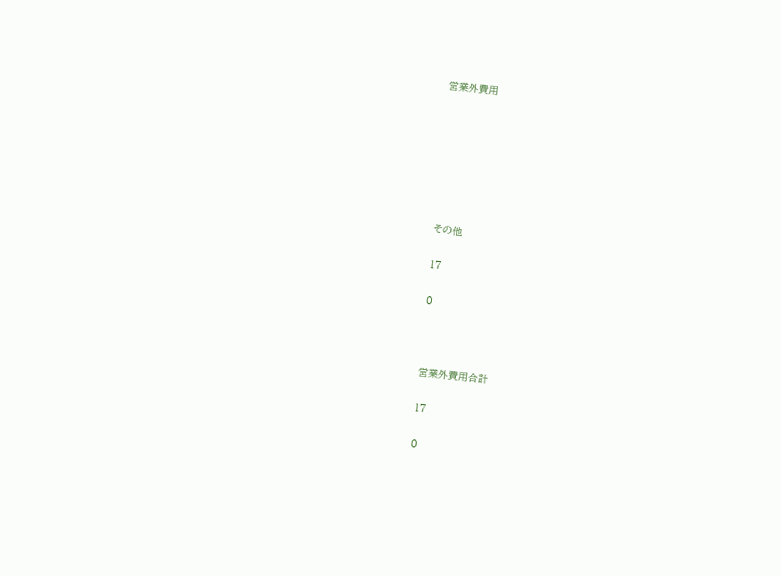営業外費用







その他

17

0



営業外費用合計

17

0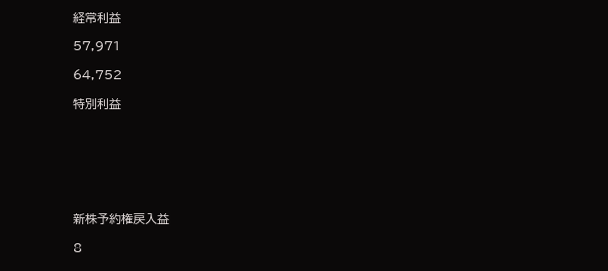経常利益

57,971

64,752

特別利益







新株予約権戻入益

8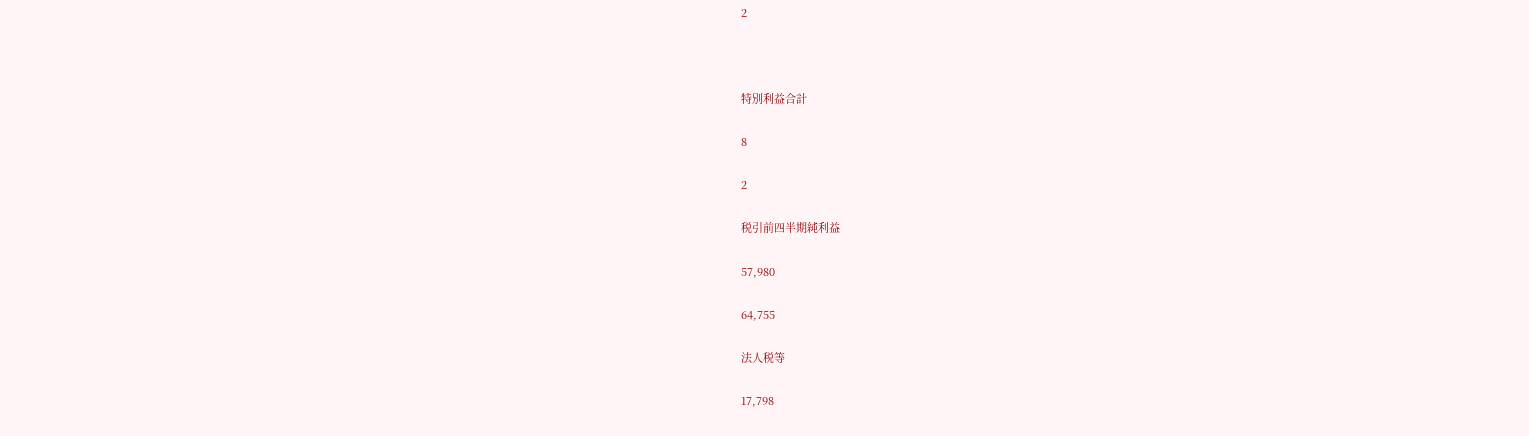2



特別利益合計

8

2

税引前四半期純利益

57,980

64,755

法人税等

17,798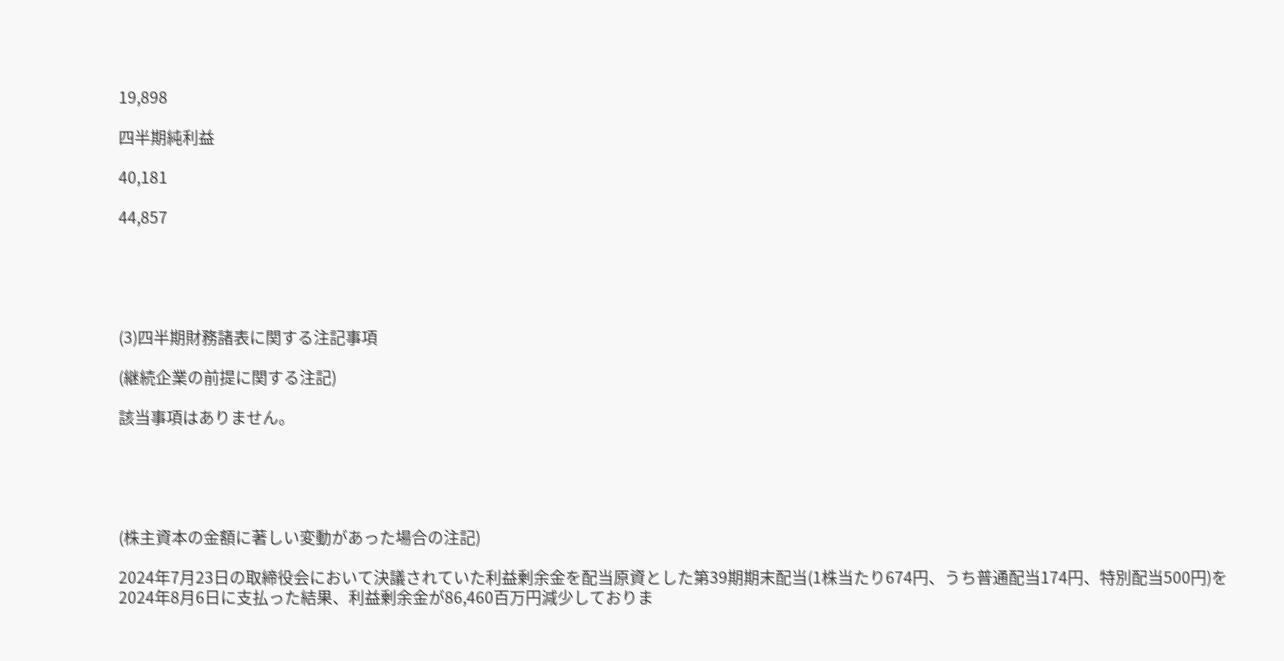19,898

四半期純利益

40,181

44,857





(3)四半期財務諸表に関する注記事項

(継続企業の前提に関する注記)

該当事項はありません。





(株主資本の金額に著しい変動があった場合の注記)

2024年7月23日の取締役会において決議されていた利益剰余金を配当原資とした第39期期末配当(1株当たり674円、うち普通配当174円、特別配当500円)を2024年8月6日に支払った結果、利益剰余金が86,460百万円減少しておりま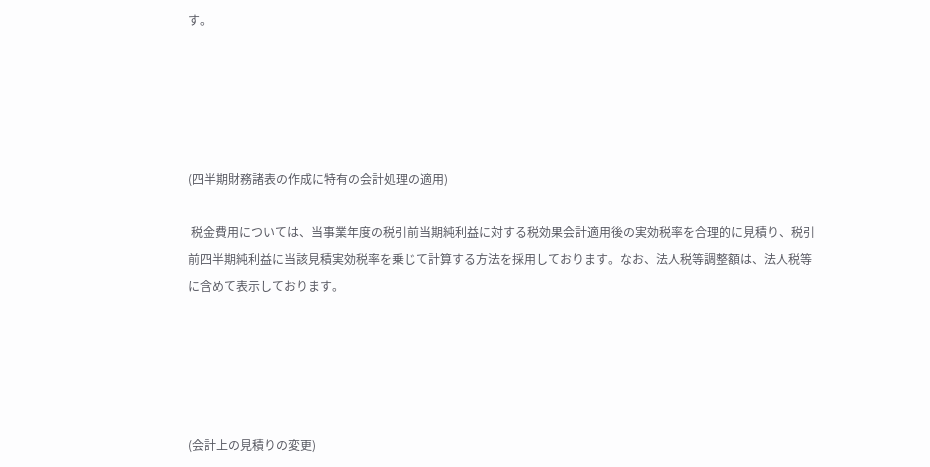す。





(四半期財務諸表の作成に特有の会計処理の適用)

 税金費用については、当事業年度の税引前当期純利益に対する税効果会計適用後の実効税率を合理的に見積り、税引前四半期純利益に当該見積実効税率を乗じて計算する方法を採用しております。なお、法人税等調整額は、法人税等に含めて表示しております。





(会計上の見積りの変更)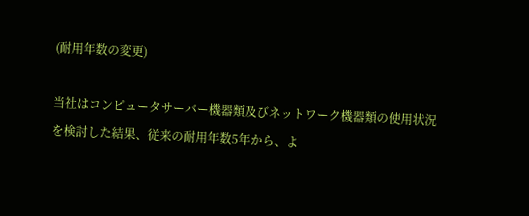(耐用年数の変更)

当社はコンピュータサーバー機器類及びネットワーク機器類の使用状況を検討した結果、従来の耐用年数5年から、よ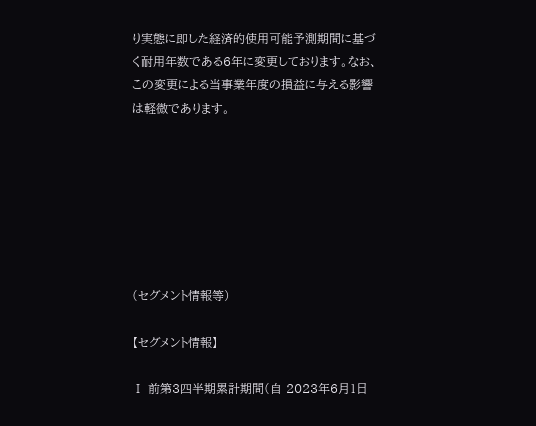り実態に即した経済的使用可能予測期間に基づく耐用年数である6年に変更しております。なお、この変更による当事業年度の損益に与える影響は軽微であります。







(セグメント情報等)

【セグメント情報】

Ⅰ 前第3四半期累計期間(自 2023年6月1日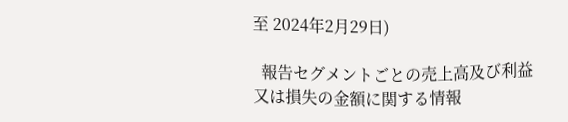至 2024年2月29日)

  報告セグメントごとの売上高及び利益又は損失の金額に関する情報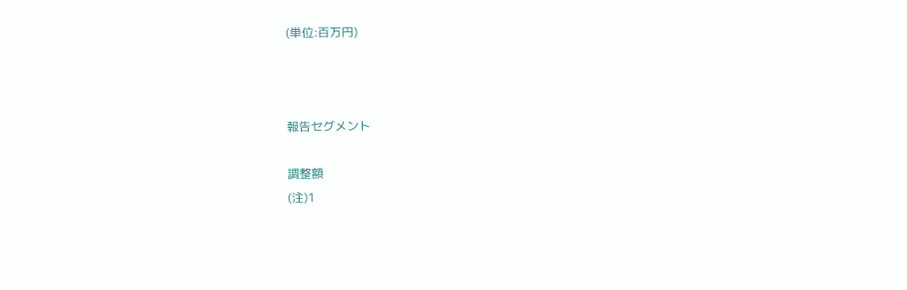(単位:百万円)



報告セグメント

調整額
(注)1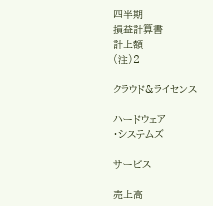四半期
損益計算書
計上額
(注)2

クラウド&ライセンス

ハードウェア
・システムズ

サービス

売上高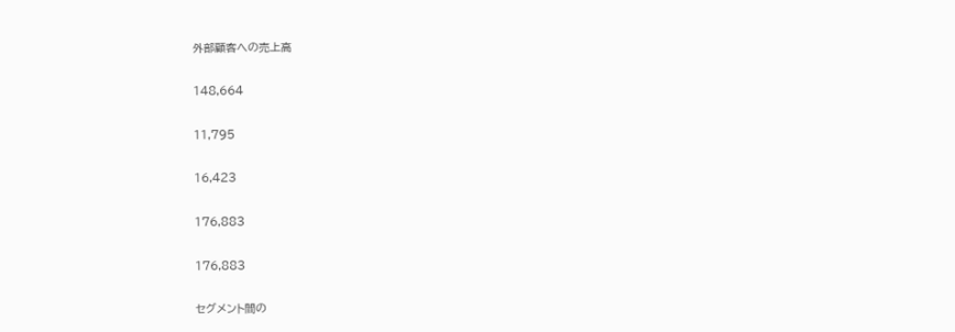外部顧客への売上高

148,664

11,795

16,423

176,883

176,883

セグメント間の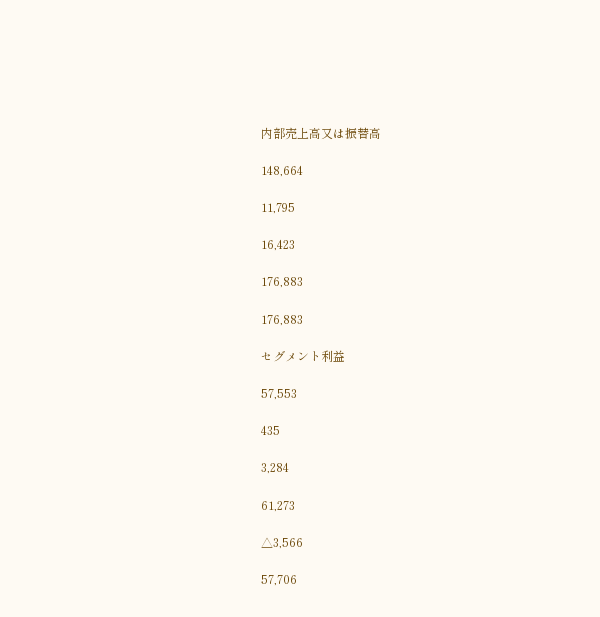内部売上高又は振替高

148,664

11,795

16,423

176,883

176,883

セグメント利益

57,553

435

3,284

61,273

△3,566

57,706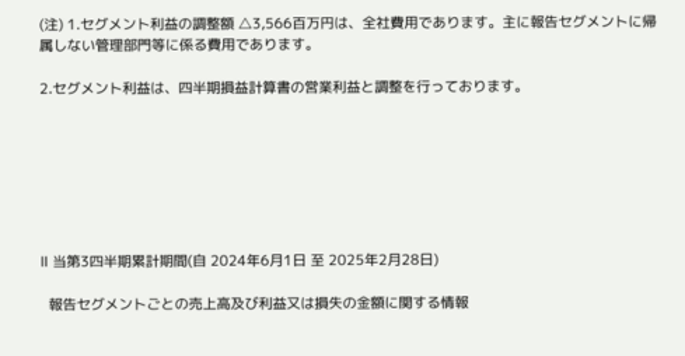(注) 1.セグメント利益の調整額 △3,566百万円は、全社費用であります。主に報告セグメントに帰属しない管理部門等に係る費用であります。

2.セグメント利益は、四半期損益計算書の営業利益と調整を行っております。







Ⅱ 当第3四半期累計期間(自 2024年6月1日 至 2025年2月28日)

  報告セグメントごとの売上高及び利益又は損失の金額に関する情報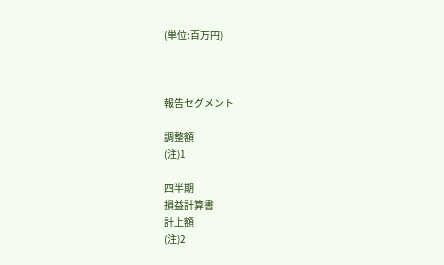(単位:百万円)



報告セグメント

調整額
(注)1

四半期
損益計算書
計上額
(注)2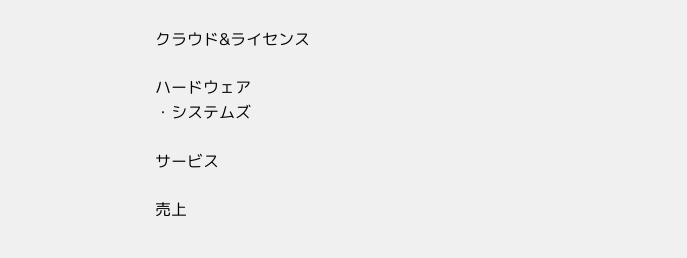クラウド&ライセンス

ハードウェア
・システムズ

サービス

売上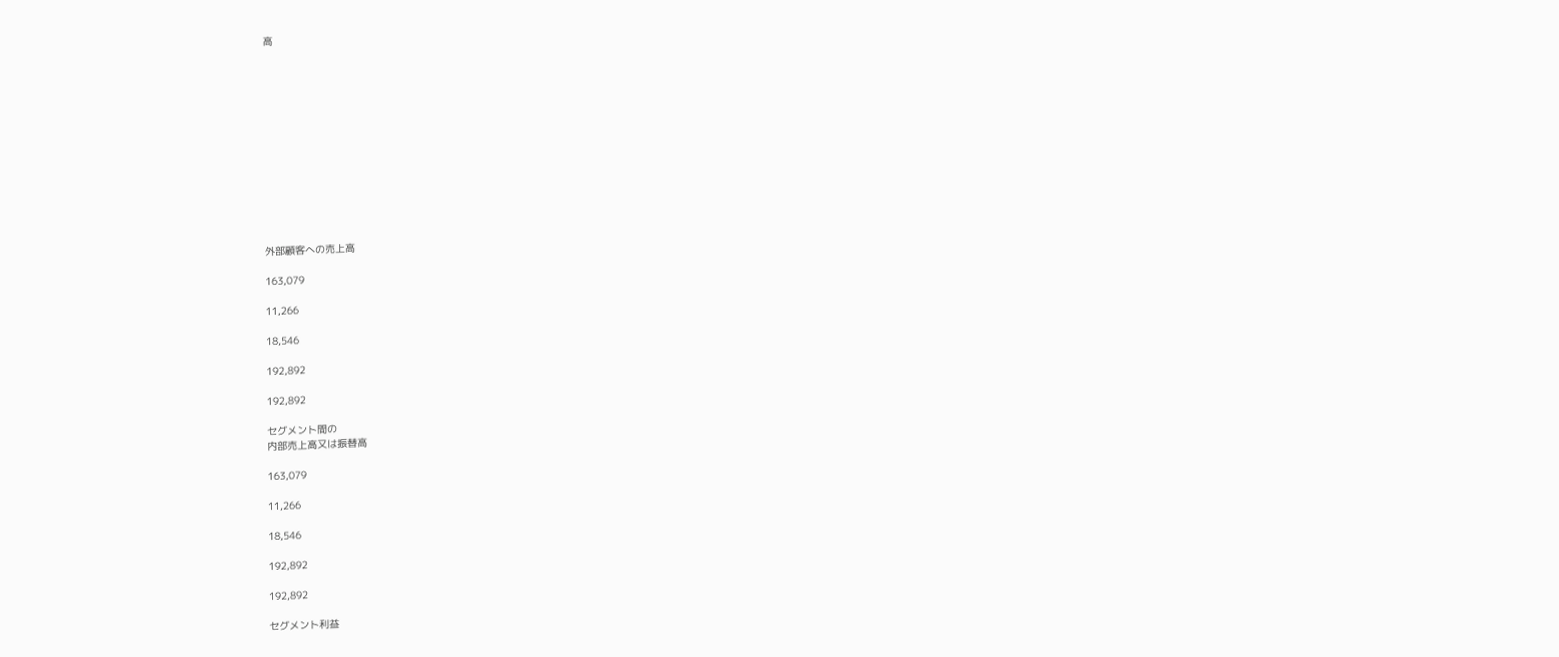高













外部顧客への売上高

163,079

11,266

18,546

192,892

192,892

セグメント間の
内部売上高又は振替高

163,079

11,266

18,546

192,892

192,892

セグメント利益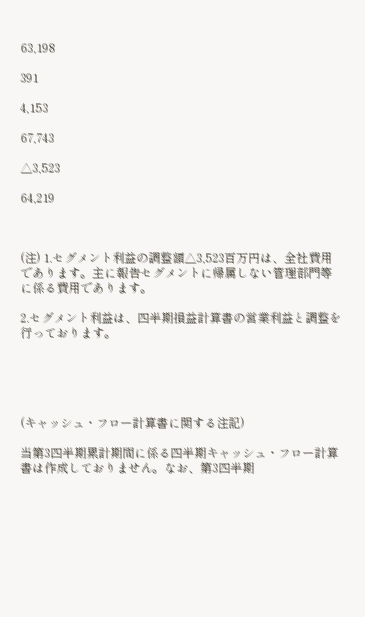63,198

391

4,153

67,743

△3,523

64,219



(注) 1.セグメント利益の調整額△3,523百万円は、全社費用であります。主に報告セグメントに帰属しない管理部門等に係る費用であります。

2.セグメント利益は、四半期損益計算書の営業利益と調整を行っております。





(キャッシュ・フロー計算書に関する注記)

当第3四半期累計期間に係る四半期キャッシュ・フロー計算書は作成しておりません。なお、第3四半期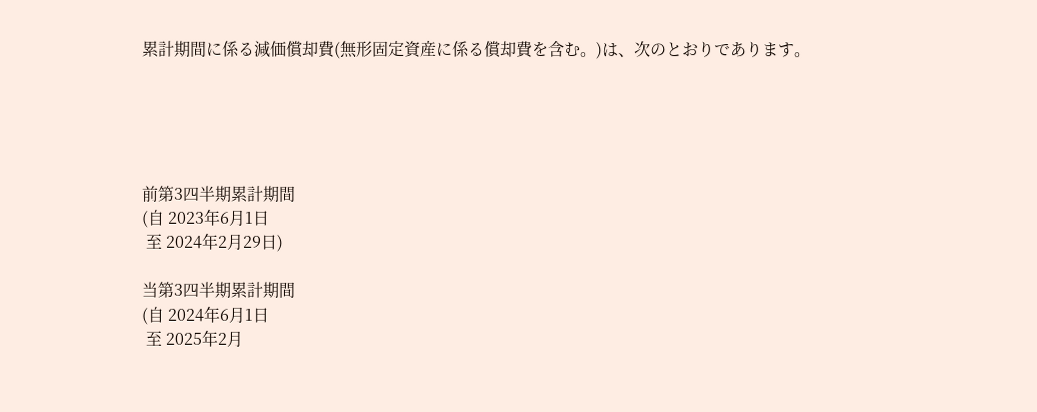累計期間に係る減価償却費(無形固定資産に係る償却費を含む。)は、次のとおりであります。





前第3四半期累計期間
(自 2023年6月1日
 至 2024年2月29日)

当第3四半期累計期間
(自 2024年6月1日
 至 2025年2月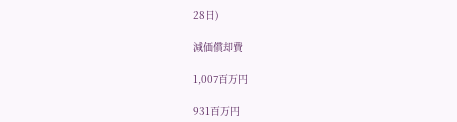28日)

減価償却費

1,007百万円

931百万円